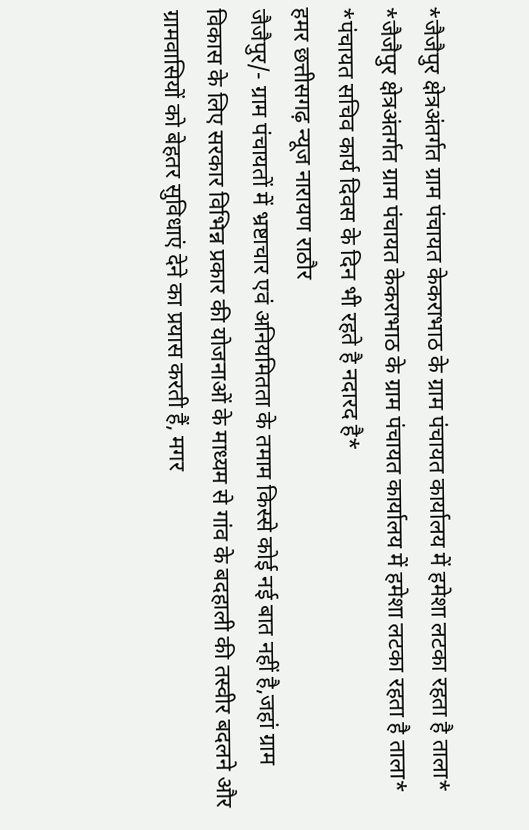*जैजैपुर क्षेत्रअंतर्गत ग्राम पंचायत केकराभाठ के ग्राम पंचायत कार्यालय में हमेशा लटका रहता है ताला*
*जैजैपुर क्षेत्रअंतर्गत ग्राम पंचायत केकराभाठ के ग्राम पंचायत कार्यालय में हमेशा लटका रहता है ताला*
*पंचायत सचिव कार्य दिवस के दिन भी रहते है नदारद है*
हमर छत्तीसगढ़ न्यूज नारायण राठौर
जैजैपुर/- ग्राम पंचायतों में भ्रष्टाचार एवं अनियमितता के तमाम किस्से कोई नई बात नहीं है,जहां ग्राम विकास के लिए सरकार विभिन्न प्रकार की योजनाओं के माध्यम से गांव के बदहाली की तस्वीर बदलने और ग्रामवासियों को बेहतर सुविधाएं देने का प्रयास करती हैं, मगर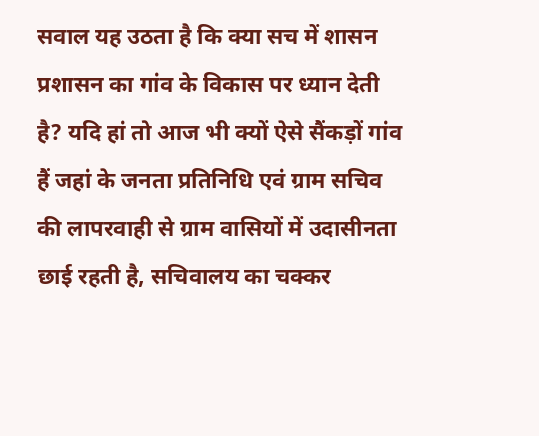सवाल यह उठता है कि क्या सच में शासन प्रशासन का गांव के विकास पर ध्यान देती है? यदि हां तो आज भी क्यों ऐसे सैंकड़ों गांव हैं जहां के जनता प्रतिनिधि एवं ग्राम सचिव की लापरवाही से ग्राम वासियों में उदासीनता छाई रहती है, सचिवालय का चक्कर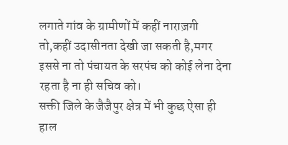लगाते गांव के ग्रामीणों में कहीं नाराज़गी तो,कहीं उदासीनता देखी जा सकती है,मगर इससे ना तो पंचायत के सरपंच को कोई लेना देना रहता है ना ही सचिव को।
सक्ती जिले के जैजैपुर क्षेत्र में भी कुछ ऐसा ही हाल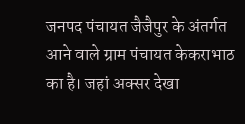जनपद पंचायत जैजैपुर के अंतर्गत आने वाले ग्राम पंचायत केकराभाठ का है। जहां अक्सर देखा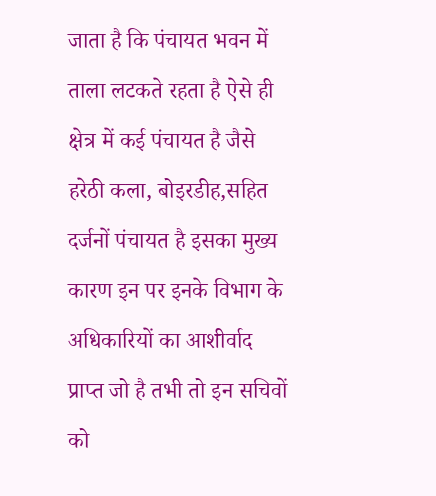जाता है कि पंचायत भवन में ताला लटकते रहता है ऐसे ही क्षेत्र में कई पंचायत है जैसे हरेठी कला, बोइरडीह,सहित दर्जनों पंचायत है इसका मुख्य कारण इन पर इनके विभाग के अधिकारियों का आशीर्वाद प्राप्त जो है तभी तो इन सचिवों को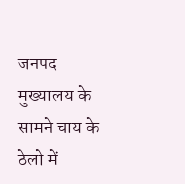जनपद मुख्यालय के सामने चाय के ठेलो में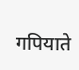गपियाते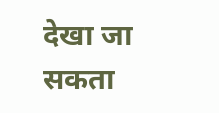देखा जा सकता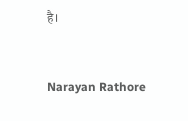है।


Narayan Rathore